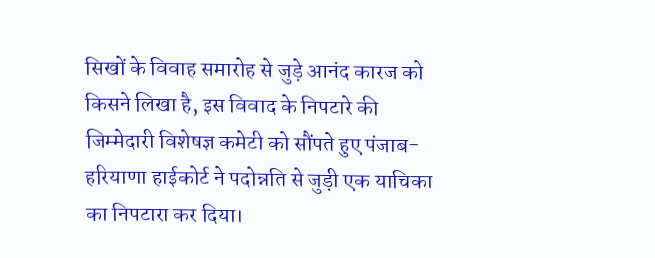सिखों के विवाह समारोह से जुड़े आनंद कारज को किसने लिखा है, इस विवाद के निपटारे की जिम्मेदारी विशेषज्ञ कमेटी को सौंपते हुए पंजाब-हरियाणा हाईकोर्ट ने पदोन्नति से जुड़ी एक याचिका का निपटारा कर दिया।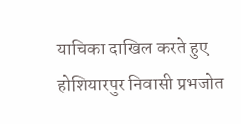याचिका दाखिल करते हुए होशियारपुर निवासी प्रभजोत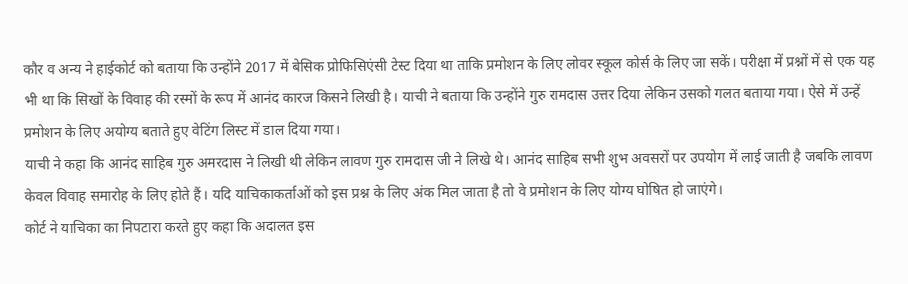कौर व अन्य ने हाईकोर्ट को बताया कि उन्होंने 2017 में बेसिक प्रोफिसिएंसी टेस्ट दिया था ताकि प्रमोशन के लिए लोवर स्कूल कोर्स के लिए जा सकें। परीक्षा में प्रश्नों में से एक यह भी था कि सिखों के विवाह की रस्मों के रूप में आनंद कारज किसने लिखी है। याची ने बताया कि उन्होंने गुरु रामदास उत्तर दिया लेकिन उसको गलत बताया गया। ऐसे में उन्हें प्रमोशन के लिए अयोग्य बताते हुए वेटिंग लिस्ट में डाल दिया गया।
याची ने कहा कि आनंद साहिब गुरु अमरदास ने लिखी थी लेकिन लावण गुरु रामदास जी ने लिखे थे। आनंद साहिब सभी शुभ अवसरों पर उपयोग में लाई जाती है जबकि लावण केवल विवाह समारोह के लिए होते हैं। यदि याचिकाकर्ताओं को इस प्रश्न के लिए अंक मिल जाता है तो वे प्रमोशन के लिए योग्य घोषित हो जाएंगे।
कोर्ट ने याचिका का निपटारा करते हुए कहा कि अदालत इस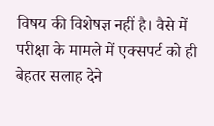विषय की विशेषज्ञ नहीं है। वैसे में परीक्षा के मामले में एक्सपर्ट को ही बेहतर सलाह देने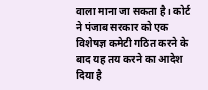वाला माना जा सकता है। कोर्ट ने पंजाब सरकार को एक विशेषज्ञ कमेटी गठित करने के बाद यह तय करने का आदेश दिया है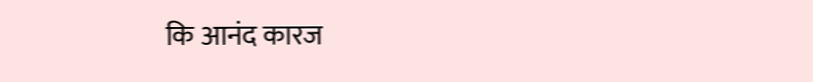कि आनंद कारज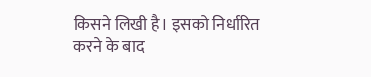किसने लिखी है। इसको निर्धारित करने के बाद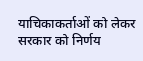याचिकाकर्ताओं को लेकर सरकार को निर्णय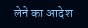लेने का आदेश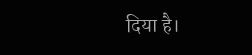दिया है।